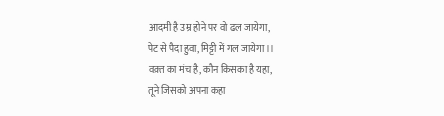आदमी है उम्र होने पर वो ढल जायेगा,
पेट से पैदा हुवा, मिट्टी में गल जायेगा।।
वक़्त का मंच है, कौन किसका है यहा,
तूने जिसको अपना कहा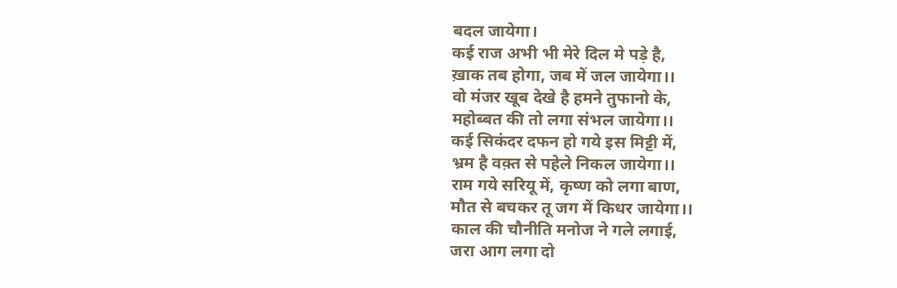बदल जायेगा।
कई राज अभी भी मेरे दिल मे पड़े है,
ख़ाक तब होगा, जब में जल जायेगा।।
वो मंजर खूब देखे है हमने तुफानो के,
महोब्बत की तो लगा संभल जायेगा।।
कई सिकंदर दफन हो गये इस मिट्टी में,
भ्रम है वक़्त से पहेले निकल जायेगा।।
राम गये सरियू में, कृष्ण को लगा बाण,
मौत से बचकर तू जग में किधर जायेगा।।
काल की चौनीति मनोज ने गले लगाई,
जरा आग लगा दो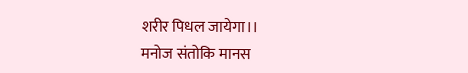शरीर पिधल जायेगा।।
मनोज संतोकि मानस